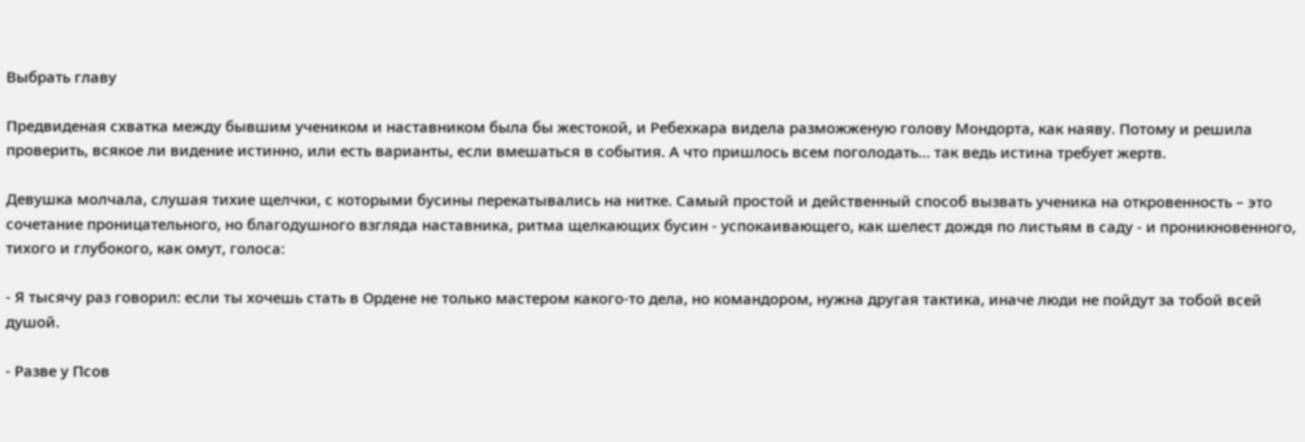Выбрать главу

Предвиденая схватка между бывшим учеником и наставником была бы жестокой, и Ребехкара видела разможженую голову Мондорта, как наяву. Потому и решила проверить, всякое ли видение истинно, или есть варианты, если вмешаться в события. А что пришлось всем поголодать… так ведь истина требует жертв.

Девушка молчала, слушая тихие щелчки, с которыми бусины перекатывались на нитке. Самый простой и действенный способ вызвать ученика на откровенность – это сочетание проницательного, но благодушного взгляда наставника, ритма щелкающих бусин - успокаивающего, как шелест дождя по листьям в саду - и проникновенного, тихого и глубокого, как омут, голоса:

- Я тысячу раз говорил: если ты хочешь стать в Ордене не только мастером какого-то дела, но командором, нужна другая тактика, иначе люди не пойдут за тобой всей душой.

- Разве у Псов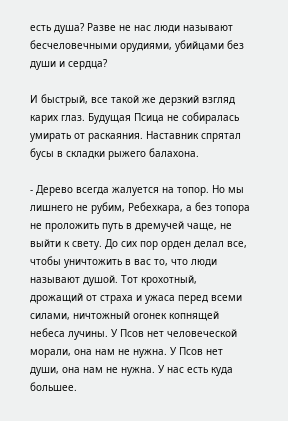есть душа? Разве не нас люди называют бесчеловечными орудиями, убийцами без души и сердца?

И быстрый, все такой же дерзкий взгляд карих глаз. Будущая Псица не собиралась умирать от раскаяния. Наставник спрятал бусы в складки рыжего балахона.

- Дерево всегда жалуется на топор. Но мы лишнего не рубим, Ребехкара, а без топора не проложить путь в дремучей чаще, не выйти к свету. До сих пор орден делал все, чтобы уничтожить в вас то, что люди называют душой. Тот крохотный, дрожащий от страха и ужаса перед всеми силами, ничтожный огонек копнящей небеса лучины. У Псов нет человеческой морали, она нам не нужна. У Псов нет души, она нам не нужна. У нас есть куда большее.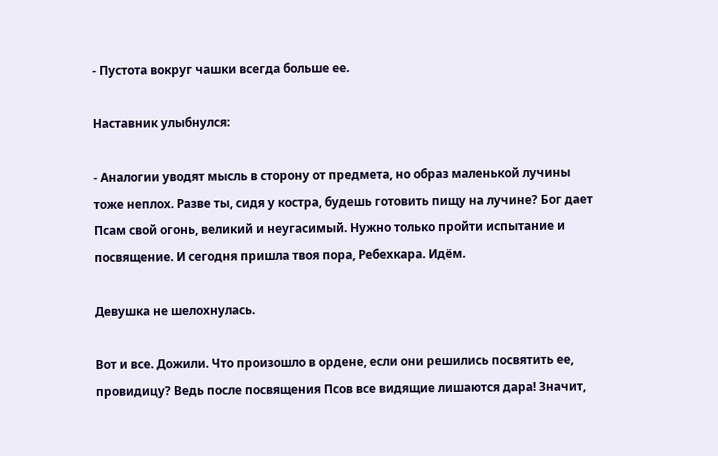- Пустота вокруг чашки всегда больше ее.

Наставник улыбнулся:

- Аналогии уводят мысль в сторону от предмета, но образ маленькой лучины тоже неплох. Разве ты, сидя у костра, будешь готовить пищу на лучине? Бог дает Псам свой огонь, великий и неугасимый. Нужно только пройти испытание и посвящение. И сегодня пришла твоя пора, Ребехкара. Идём.

Девушка не шелохнулась.

Вот и все. Дожили. Что произошло в ордене, если они решились посвятить ее, провидицу? Ведь после посвящения Псов все видящие лишаются дара! Значит,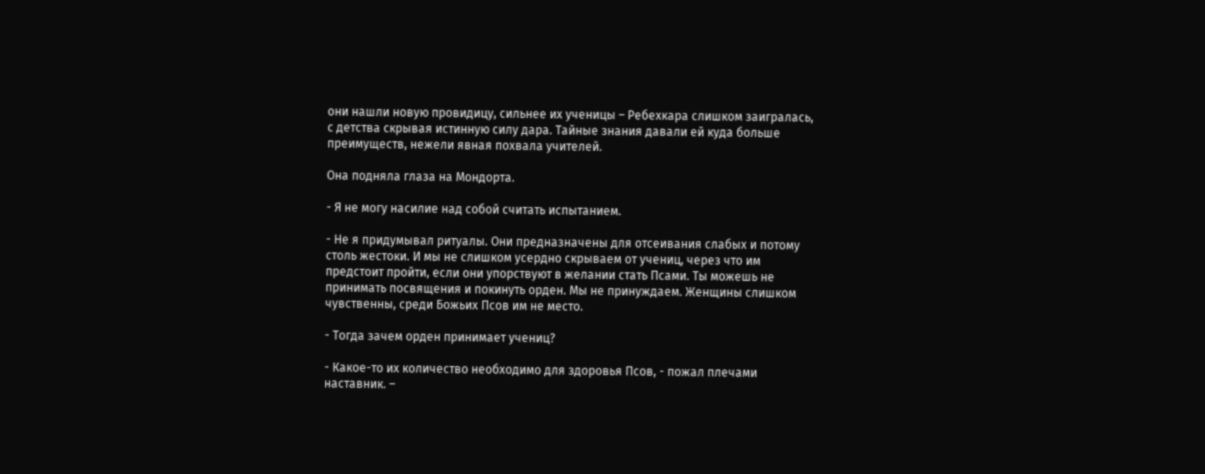они нашли новую провидицу, сильнее их ученицы – Ребехкара слишком заигралась, с детства скрывая истинную силу дара. Тайные знания давали ей куда больше преимуществ, нежели явная похвала учителей.

Она подняла глаза на Мондорта.

- Я не могу насилие над собой считать испытанием.

- Не я придумывал ритуалы. Они предназначены для отсеивания слабых и потому столь жестоки. И мы не слишком усердно скрываем от учениц, через что им предстоит пройти, если они упорствуют в желании стать Псами. Ты можешь не принимать посвящения и покинуть орден. Мы не принуждаем. Женщины слишком чувственны, среди Божьих Псов им не место.

- Тогда зачем орден принимает учениц?

- Какое-то их количество необходимо для здоровья Псов, - пожал плечами наставник. –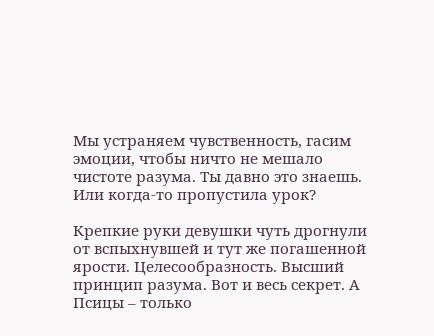Мы устраняем чувственность, гасим эмоции, чтобы ничто не мешало чистоте разума. Ты давно это знаешь. Или когда-то пропустила урок?

Крепкие руки девушки чуть дрогнули от вспыхнувшей и тут же погашенной ярости. Целесообразность. Высший принцип разума. Вот и весь секрет. А Псицы – только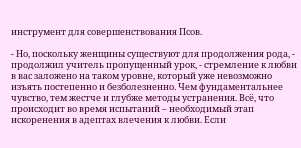инструмент для совершенствования Псов.

- Но, поскольку женщины существуют для продолжения рода, - продолжил учитель пропущенный урок, - стремление к любви в вас заложено на таком уровне, который уже невозможно изъять постепенно и безболезненно. Чем фундаментальнее чувство, тем жестче и глубже методы устранения. Всё, что происходит во время испытаний – необходимый этап искоренения в адептах влечения к любви. Если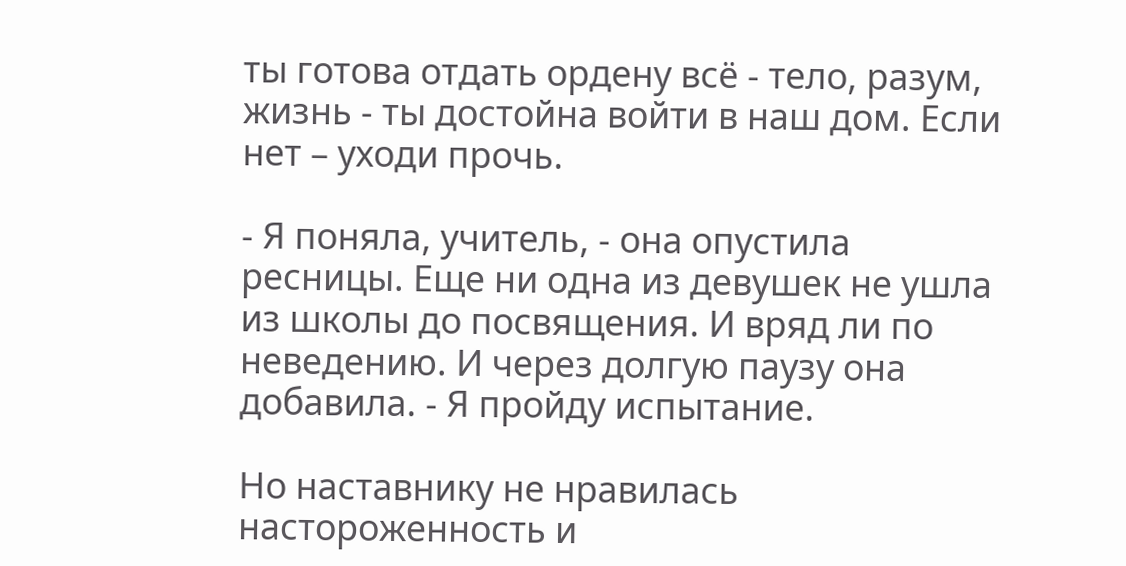ты готова отдать ордену всё - тело, разум, жизнь - ты достойна войти в наш дом. Если нет – уходи прочь.

- Я поняла, учитель, - она опустила ресницы. Еще ни одна из девушек не ушла из школы до посвящения. И вряд ли по неведению. И через долгую паузу она добавила. - Я пройду испытание.

Но наставнику не нравилась настороженность и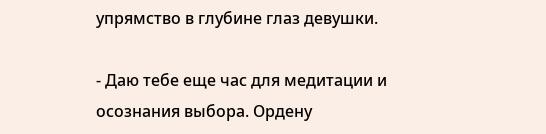упрямство в глубине глаз девушки.

- Даю тебе еще час для медитации и осознания выбора. Ордену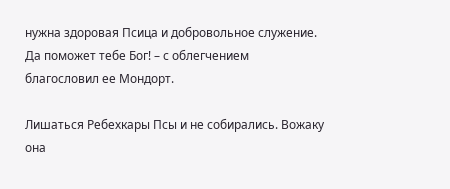нужна здоровая Псица и добровольное служение. Да поможет тебе Бог! – с облегчением благословил ее Мондорт.

Лишаться Ребехкары Псы и не собирались. Вожаку она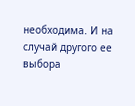необходима. И на случай другого ее выбора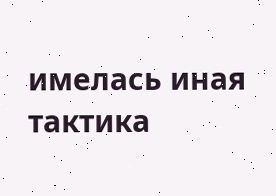имелась иная тактика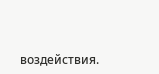воздействия.